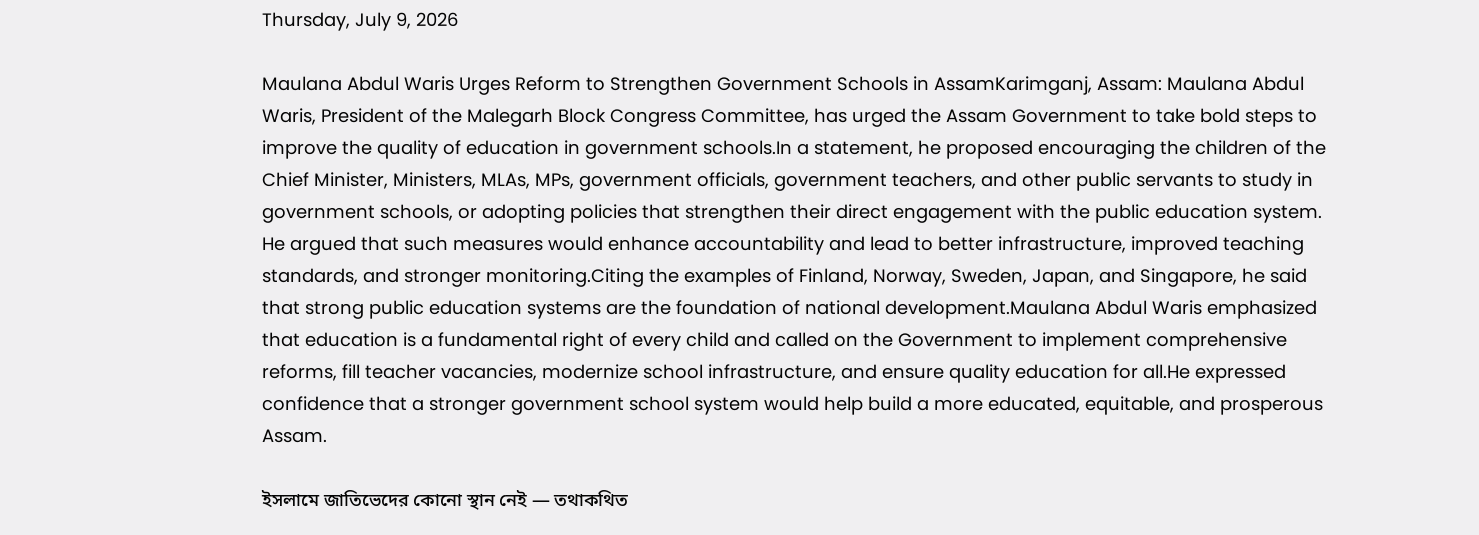Thursday, July 9, 2026

Maulana Abdul Waris Urges Reform to Strengthen Government Schools in AssamKarimganj, Assam: Maulana Abdul Waris, President of the Malegarh Block Congress Committee, has urged the Assam Government to take bold steps to improve the quality of education in government schools.In a statement, he proposed encouraging the children of the Chief Minister, Ministers, MLAs, MPs, government officials, government teachers, and other public servants to study in government schools, or adopting policies that strengthen their direct engagement with the public education system. He argued that such measures would enhance accountability and lead to better infrastructure, improved teaching standards, and stronger monitoring.Citing the examples of Finland, Norway, Sweden, Japan, and Singapore, he said that strong public education systems are the foundation of national development.Maulana Abdul Waris emphasized that education is a fundamental right of every child and called on the Government to implement comprehensive reforms, fill teacher vacancies, modernize school infrastructure, and ensure quality education for all.He expressed confidence that a stronger government school system would help build a more educated, equitable, and prosperous Assam.

ইসলামে জাতিভেদের কোনো স্থান নেই — তথাকথিত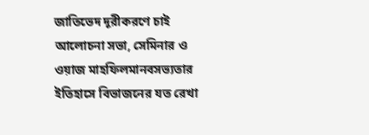জাতিভেদ দূরীকরণে চাই আলোচনা সভা, সেমিনার ও ওয়াজ মাহফিলমানবসভ্যতার ইতিহাসে বিভাজনের যত রেখা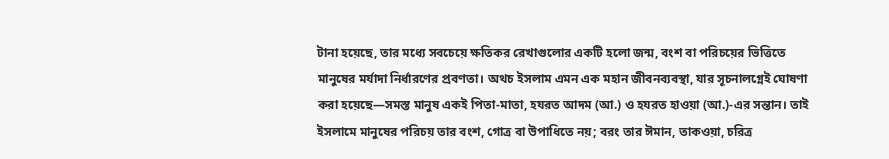টানা হয়েছে, তার মধ্যে সবচেয়ে ক্ষতিকর রেখাগুলোর একটি হলো জন্ম, বংশ বা পরিচয়ের ভিত্তিতে মানুষের মর্যাদা নির্ধারণের প্রবণতা। অথচ ইসলাম এমন এক মহান জীবনব্যবস্থা, যার সূচনালগ্নেই ঘোষণা করা হয়েছে—সমস্ত মানুষ একই পিতা-মাতা, হযরত আদম (আ.) ও হযরত হাওয়া (আ.)-এর সন্তান। তাই ইসলামে মানুষের পরিচয় তার বংশ, গোত্র বা উপাধিতে নয়; বরং তার ঈমান, তাকওয়া, চরিত্র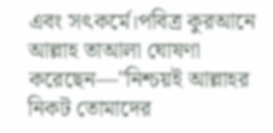এবং সৎকর্মে।পবিত্র কুরআনে আল্লাহ তাআলা ঘোষণা করেছেন—"নিশ্চয়ই আল্লাহর নিকট তোমাদের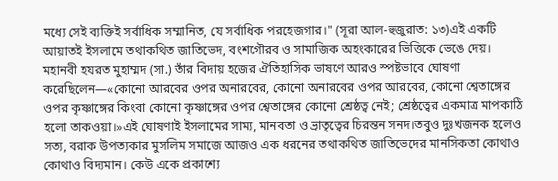মধ্যে সেই ব্যক্তিই সর্বাধিক সম্মানিত, যে সর্বাধিক পরহেজগার।" (সূরা আল-হুজুরাত: ১৩)এই একটি আয়াতই ইসলামে তথাকথিত জাতিভেদ, বংশগৌরব ও সামাজিক অহংকারের ভিত্তিকে ভেঙে দেয়। মহানবী হযরত মুহাম্মদ (সা.) তাঁর বিদায় হজের ঐতিহাসিক ভাষণে আরও স্পষ্টভাবে ঘোষণা করেছিলেন—«কোনো আরবের ওপর অনারবের, কোনো অনারবের ওপর আরবের, কোনো শ্বেতাঙ্গের ওপর কৃষ্ণাঙ্গের কিংবা কোনো কৃষ্ণাঙ্গের ওপর শ্বেতাঙ্গের কোনো শ্রেষ্ঠত্ব নেই; শ্রেষ্ঠত্বের একমাত্র মাপকাঠি হলো তাকওয়া।»এই ঘোষণাই ইসলামের সাম্য, মানবতা ও ভ্রাতৃত্বের চিরন্তন সনদ।তবুও দুঃখজনক হলেও সত্য, বরাক উপত্যকার মুসলিম সমাজে আজও এক ধরনের তথাকথিত জাতিভেদের মানসিকতা কোথাও কোথাও বিদ্যমান। কেউ একে প্রকাশ্যে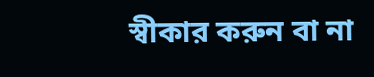স্বীকার করুন বা না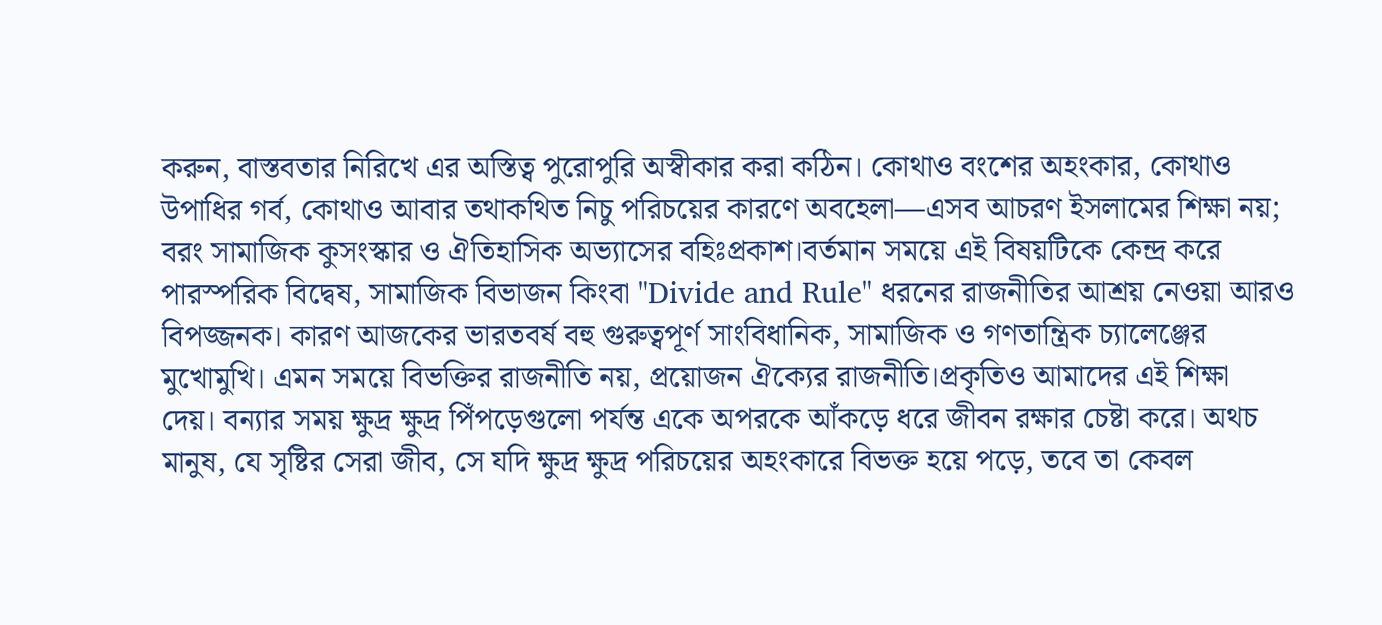করুন, বাস্তবতার নিরিখে এর অস্তিত্ব পুরোপুরি অস্বীকার করা কঠিন। কোথাও বংশের অহংকার, কোথাও উপাধির গর্ব, কোথাও আবার তথাকথিত নিচু পরিচয়ের কারণে অবহেলা—এসব আচরণ ইসলামের শিক্ষা নয়; বরং সামাজিক কুসংস্কার ও ঐতিহাসিক অভ্যাসের বহিঃপ্রকাশ।বর্তমান সময়ে এই বিষয়টিকে কেন্দ্র করে পারস্পরিক বিদ্বেষ, সামাজিক বিভাজন কিংবা "Divide and Rule" ধরনের রাজনীতির আশ্রয় নেওয়া আরও বিপজ্জনক। কারণ আজকের ভারতবর্ষ বহু গুরুত্বপূর্ণ সাংবিধানিক, সামাজিক ও গণতান্ত্রিক চ্যালেঞ্জের মুখোমুখি। এমন সময়ে বিভক্তির রাজনীতি নয়, প্রয়োজন ঐক্যের রাজনীতি।প্রকৃতিও আমাদের এই শিক্ষা দেয়। বন্যার সময় ক্ষুদ্র ক্ষুদ্র পিঁপড়েগুলো পর্যন্ত একে অপরকে আঁকড়ে ধরে জীবন রক্ষার চেষ্টা করে। অথচ মানুষ, যে সৃষ্টির সেরা জীব, সে যদি ক্ষুদ্র ক্ষুদ্র পরিচয়ের অহংকারে বিভক্ত হয়ে পড়ে, তবে তা কেবল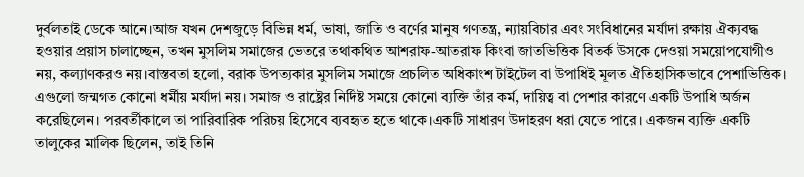দুর্বলতাই ডেকে আনে।আজ যখন দেশজুড়ে বিভিন্ন ধর্ম, ভাষা, জাতি ও বর্ণের মানুষ গণতন্ত্র, ন্যায়বিচার এবং সংবিধানের মর্যাদা রক্ষায় ঐক্যবদ্ধ হওয়ার প্রয়াস চালাচ্ছেন, তখন মুসলিম সমাজের ভেতরে তথাকথিত আশরাফ-আতরাফ কিংবা জাতভিত্তিক বিতর্ক উসকে দেওয়া সময়োপযোগীও নয়, কল্যাণকরও নয়।বাস্তবতা হলো, বরাক উপত্যকার মুসলিম সমাজে প্রচলিত অধিকাংশ টাইটেল বা উপাধিই মূলত ঐতিহাসিকভাবে পেশাভিত্তিক। এগুলো জন্মগত কোনো ধর্মীয় মর্যাদা নয়। সমাজ ও রাষ্ট্রের নির্দিষ্ট সময়ে কোনো ব্যক্তি তাঁর কর্ম, দায়িত্ব বা পেশার কারণে একটি উপাধি অর্জন করেছিলেন। পরবর্তীকালে তা পারিবারিক পরিচয় হিসেবে ব্যবহৃত হতে থাকে।একটি সাধারণ উদাহরণ ধরা যেতে পারে। একজন ব্যক্তি একটি তালুকের মালিক ছিলেন, তাই তিনি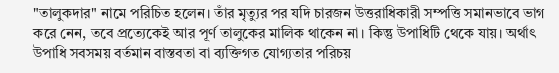"তালুকদার" নামে পরিচিত হলেন। তাঁর মৃত্যুর পর যদি চারজন উত্তরাধিকারী সম্পত্তি সমানভাবে ভাগ করে নেন, তবে প্রত্যেকেই আর পূর্ণ তালুকের মালিক থাকেন না। কিন্তু উপাধিটি থেকে যায়। অর্থাৎ উপাধি সবসময় বর্তমান বাস্তবতা বা ব্যক্তিগত যোগ্যতার পরিচয়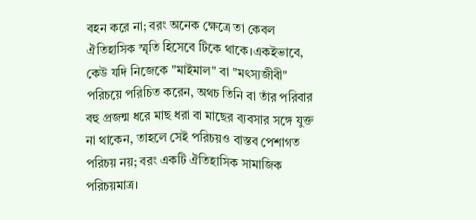বহন করে না; বরং অনেক ক্ষেত্রে তা কেবল ঐতিহাসিক স্মৃতি হিসেবে টিকে থাকে।একইভাবে, কেউ যদি নিজেকে "মাইমাল" বা "মৎস্যজীবী" পরিচয়ে পরিচিত করেন, অথচ তিনি বা তাঁর পরিবার বহু প্রজন্ম ধরে মাছ ধরা বা মাছের ব্যবসার সঙ্গে যুক্ত না থাকেন, তাহলে সেই পরিচয়ও বাস্তব পেশাগত পরিচয় নয়; বরং একটি ঐতিহাসিক সামাজিক পরিচয়মাত্র।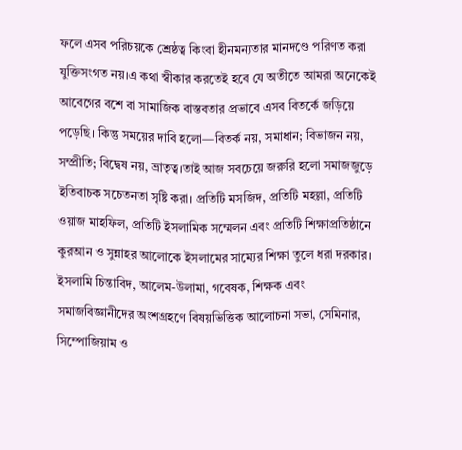ফলে এসব পরিচয়কে শ্রেষ্ঠত্ব কিংবা হীনমন্যতার মানদণ্ডে পরিণত করা যুক্তিসংগত নয়।এ কথা স্বীকার করতেই হবে যে অতীতে আমরা অনেকেই আবেগের বশে বা সামাজিক বাস্তবতার প্রভাবে এসব বিতর্কে জড়িয়ে পড়েছি। কিন্তু সময়ের দাবি হলো—বিতর্ক নয়, সমাধান; বিভাজন নয়, সম্প্রীতি; বিদ্বেষ নয়, ভ্রাতৃত্ব।তাই আজ সবচেয়ে জরুরি হলো সমাজজুড়ে ইতিবাচক সচেতনতা সৃষ্টি করা। প্রতিটি মসজিদ, প্রতিটি মহল্লা, প্রতিটি ওয়াজ মাহফিল, প্রতিটি ইসলামিক সম্মেলন এবং প্রতিটি শিক্ষাপ্রতিষ্ঠানে কুরআন ও সুন্নাহর আলোকে ইসলামের সাম্যের শিক্ষা তুলে ধরা দরকার। ইসলামি চিন্তাবিদ, আলেম-উলামা, গবেষক, শিক্ষক এবং সমাজবিজ্ঞানীদের অংশগ্রহণে বিষয়ভিত্তিক আলোচনা সভা, সেমিনার, সিম্পোজিয়াম ও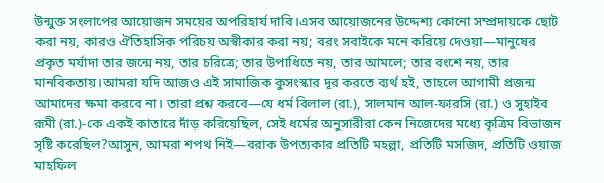উন্মুক্ত সংলাপের আয়োজন সময়ের অপরিহার্য দাবি।এসব আয়োজনের উদ্দেশ্য কোনো সম্প্রদায়কে ছোট করা নয়, কারও ঐতিহাসিক পরিচয় অস্বীকার করা নয়; বরং সবাইকে মনে করিয়ে দেওয়া—মানুষের প্রকৃত মর্যাদা তার জন্মে নয়, তার চরিত্রে; তার উপাধিতে নয়, তার আমলে; তার বংশে নয়, তার মানবিকতায়।আমরা যদি আজও এই সামাজিক কুসংস্কার দূর করতে ব্যর্থ হই, তাহলে আগামী প্রজন্ম আমাদের ক্ষমা করবে না। তারা প্রশ্ন করবে—যে ধর্ম বিলাল (রা.), সালমান আল-ফারসি (রা.) ও সুহাইব রূমী (রা.)-কে একই কাতারে দাঁড় করিয়েছিল, সেই ধর্মের অনুসারীরা কেন নিজেদের মধ্যে কৃত্রিম বিভাজন সৃষ্টি করেছিল?আসুন, আমরা শপথ নিই—বরাক উপত্যকার প্রতিটি মহল্লা, প্রতিটি মসজিদ, প্রতিটি ওয়াজ মাহফিল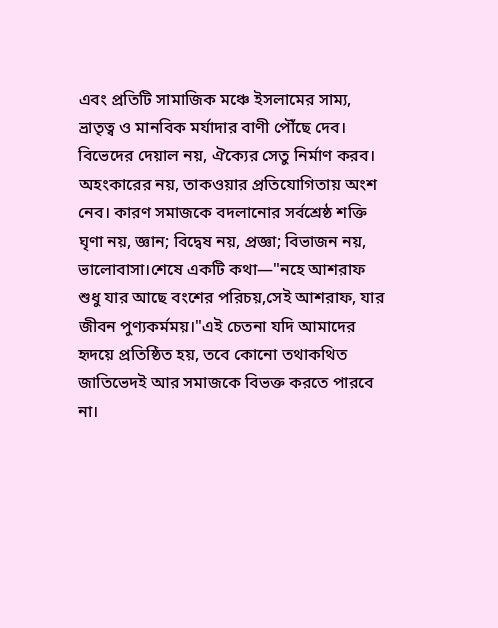এবং প্রতিটি সামাজিক মঞ্চে ইসলামের সাম্য, ভ্রাতৃত্ব ও মানবিক মর্যাদার বাণী পৌঁছে দেব। বিভেদের দেয়াল নয়, ঐক্যের সেতু নির্মাণ করব। অহংকারের নয়, তাকওয়ার প্রতিযোগিতায় অংশ নেব। কারণ সমাজকে বদলানোর সর্বশ্রেষ্ঠ শক্তি ঘৃণা নয়, জ্ঞান; বিদ্বেষ নয়, প্রজ্ঞা; বিভাজন নয়, ভালোবাসা।শেষে একটি কথা—"নহে আশরাফ শুধু যার আছে বংশের পরিচয়,সেই আশরাফ, যার জীবন পুণ্যকর্মময়।"এই চেতনা যদি আমাদের হৃদয়ে প্রতিষ্ঠিত হয়, তবে কোনো তথাকথিত জাতিভেদই আর সমাজকে বিভক্ত করতে পারবে না।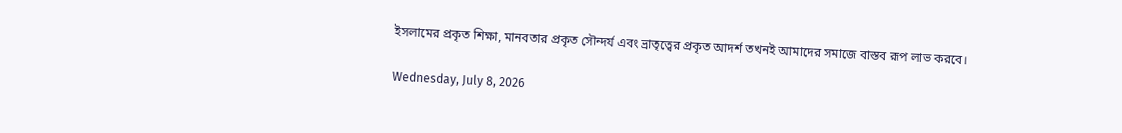ইসলামের প্রকৃত শিক্ষা, মানবতার প্রকৃত সৌন্দর্য এবং ভ্রাতৃত্বের প্রকৃত আদর্শ তখনই আমাদের সমাজে বাস্তব রূপ লাভ করবে।

Wednesday, July 8, 2026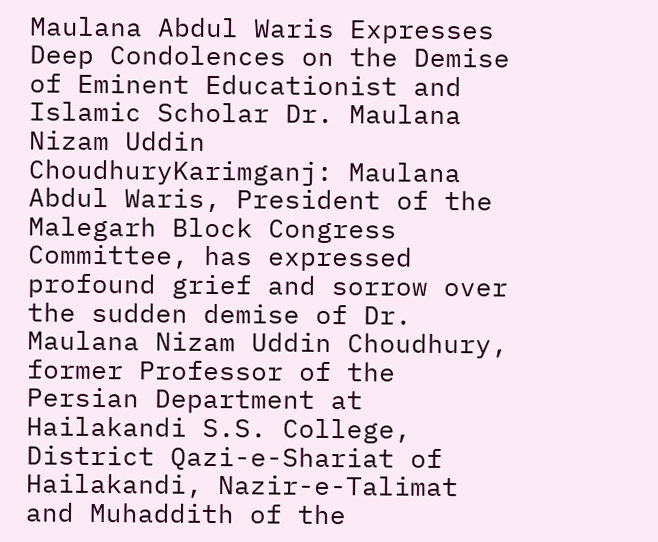Maulana Abdul Waris Expresses Deep Condolences on the Demise of Eminent Educationist and Islamic Scholar Dr. Maulana Nizam Uddin ChoudhuryKarimganj: Maulana Abdul Waris, President of the Malegarh Block Congress Committee, has expressed profound grief and sorrow over the sudden demise of Dr. Maulana Nizam Uddin Choudhury, former Professor of the Persian Department at Hailakandi S.S. College, District Qazi-e-Shariat of Hailakandi, Nazir-e-Talimat and Muhaddith of the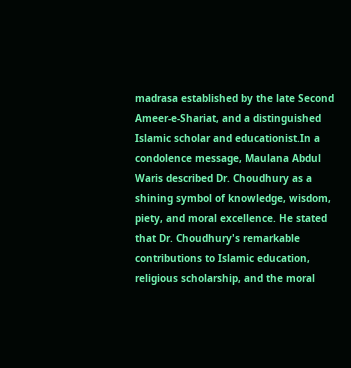madrasa established by the late Second Ameer-e-Shariat, and a distinguished Islamic scholar and educationist.In a condolence message, Maulana Abdul Waris described Dr. Choudhury as a shining symbol of knowledge, wisdom, piety, and moral excellence. He stated that Dr. Choudhury's remarkable contributions to Islamic education, religious scholarship, and the moral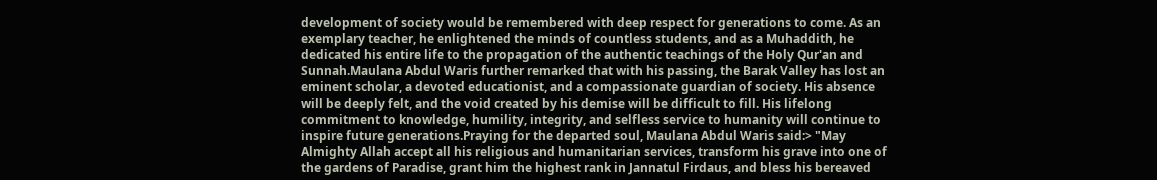development of society would be remembered with deep respect for generations to come. As an exemplary teacher, he enlightened the minds of countless students, and as a Muhaddith, he dedicated his entire life to the propagation of the authentic teachings of the Holy Qur'an and Sunnah.Maulana Abdul Waris further remarked that with his passing, the Barak Valley has lost an eminent scholar, a devoted educationist, and a compassionate guardian of society. His absence will be deeply felt, and the void created by his demise will be difficult to fill. His lifelong commitment to knowledge, humility, integrity, and selfless service to humanity will continue to inspire future generations.Praying for the departed soul, Maulana Abdul Waris said:> "May Almighty Allah accept all his religious and humanitarian services, transform his grave into one of the gardens of Paradise, grant him the highest rank in Jannatul Firdaus, and bless his bereaved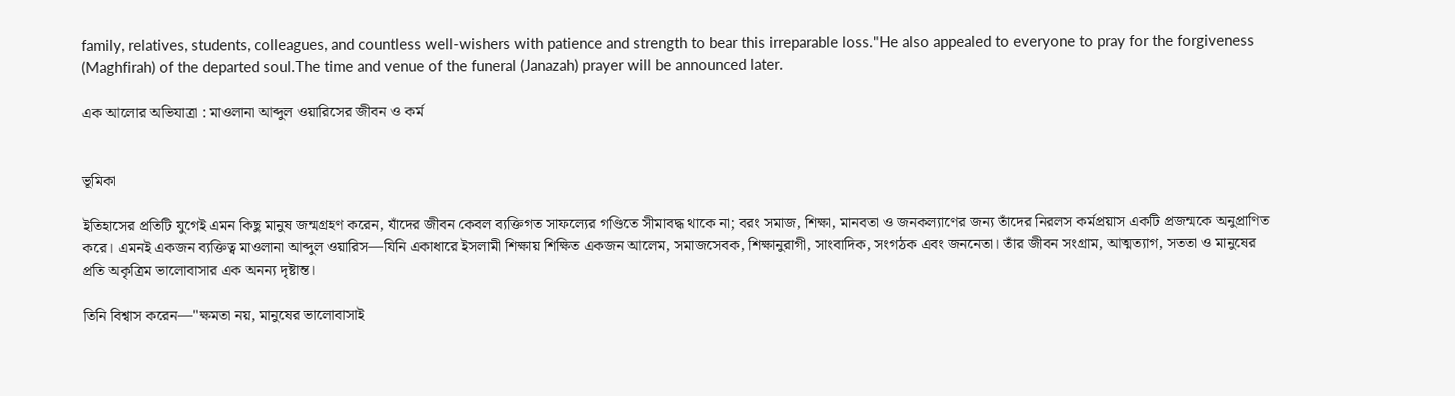family, relatives, students, colleagues, and countless well-wishers with patience and strength to bear this irreparable loss."He also appealed to everyone to pray for the forgiveness (Maghfirah) of the departed soul.The time and venue of the funeral (Janazah) prayer will be announced later.

এক আলোর অভিযাত্রা : মাওলানা আব্দুল ওয়ারিসের জীবন ও কর্ম


ভূমিকা

ইতিহাসের প্রতিটি যুগেই এমন কিছু মানুষ জন্মগ্রহণ করেন, যাঁদের জীবন কেবল ব্যক্তিগত সাফল্যের গণ্ডিতে সীমাবদ্ধ থাকে না; বরং সমাজ, শিক্ষা, মানবতা ও জনকল্যাণের জন্য তাঁদের নিরলস কর্মপ্রয়াস একটি প্রজন্মকে অনুপ্রাণিত করে। এমনই একজন ব্যক্তিত্ব মাওলানা আব্দুল ওয়ারিস—যিনি একাধারে ইসলামী শিক্ষায় শিক্ষিত একজন আলেম, সমাজসেবক, শিক্ষানুরাগী, সাংবাদিক, সংগঠক এবং জননেতা। তাঁর জীবন সংগ্রাম, আত্মত্যাগ, সততা ও মানুষের প্রতি অকৃত্রিম ভালোবাসার এক অনন্য দৃষ্টান্ত।

তিনি বিশ্বাস করেন—"ক্ষমতা নয়, মানুষের ভালোবাসাই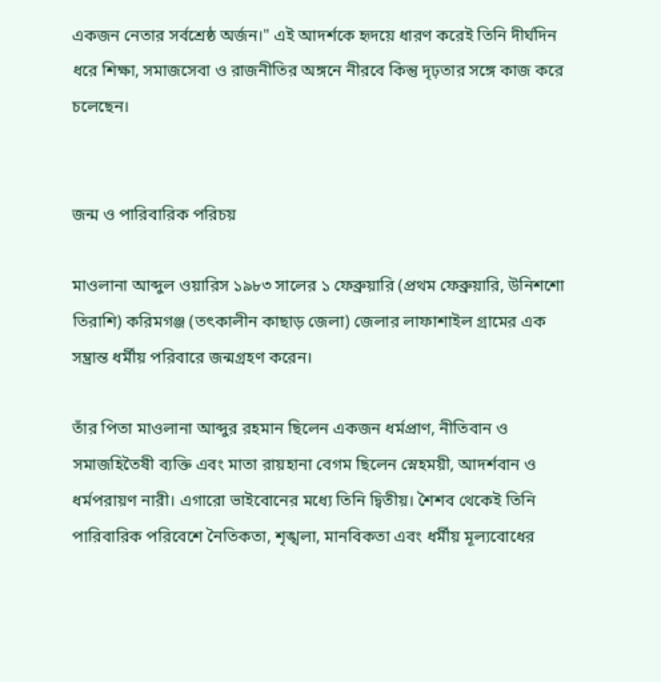একজন নেতার সর্বশ্রেষ্ঠ অর্জন।" এই আদর্শকে হৃদয়ে ধারণ করেই তিনি দীর্ঘদিন ধরে শিক্ষা, সমাজসেবা ও রাজনীতির অঙ্গনে নীরবে কিন্তু দৃঢ়তার সঙ্গে কাজ করে চলেছেন।


জন্ম ও পারিবারিক পরিচয়

মাওলানা আব্দুল ওয়ারিস ১৯৮৩ সালের ১ ফেব্রুয়ারি (প্রথম ফেব্রুয়ারি, উনিশশো তিরাশি) করিমগঞ্জ (তৎকালীন কাছাড় জেলা) জেলার লাফাশাইল গ্রামের এক সম্ভ্রান্ত ধর্মীয় পরিবারে জন্মগ্রহণ করেন।

তাঁর পিতা মাওলানা আব্দুর রহমান ছিলেন একজন ধর্মপ্রাণ, নীতিবান ও সমাজহিতৈষী ব্যক্তি এবং মাতা রায়হানা বেগম ছিলেন স্নেহময়ী, আদর্শবান ও ধর্মপরায়ণ নারী। এগারো ভাইবোনের মধ্যে তিনি দ্বিতীয়। শৈশব থেকেই তিনি পারিবারিক পরিবেশে নৈতিকতা, শৃঙ্খলা, মানবিকতা এবং ধর্মীয় মূল্যবোধের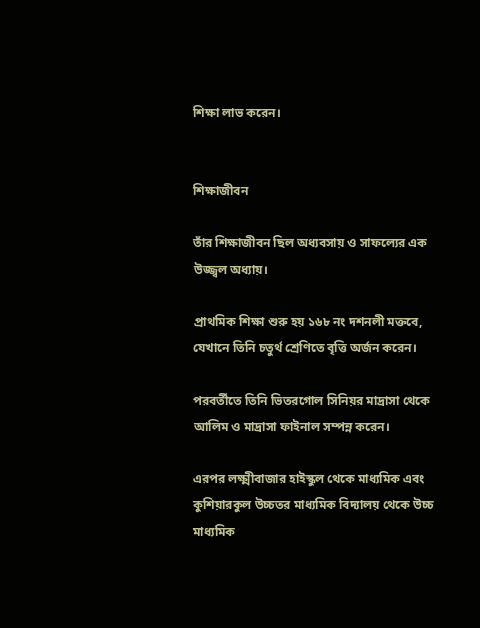শিক্ষা লাভ করেন।


শিক্ষাজীবন

তাঁর শিক্ষাজীবন ছিল অধ্যবসায় ও সাফল্যের এক উজ্জ্বল অধ্যায়।

প্রাথমিক শিক্ষা শুরু হয় ১৬৮ নং দশনলী মক্তবে, যেখানে তিনি চতুর্থ শ্রেণিতে বৃত্তি অর্জন করেন।

পরবর্তীতে তিনি ভিতরগোল সিনিয়র মাদ্রাসা থেকে আলিম ও মাদ্রাসা ফাইনাল সম্পন্ন করেন।

এরপর লক্ষ্মীবাজার হাইস্কুল থেকে মাধ্যমিক এবং কুশিয়ারকুল উচ্চতর মাধ্যমিক বিদ্যালয় থেকে উচ্চ মাধ্যমিক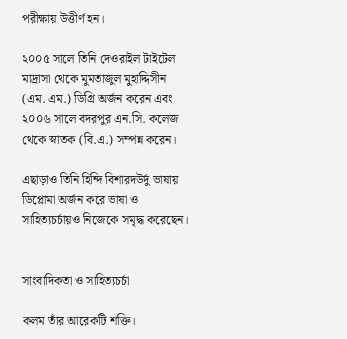পরীক্ষায় উত্তীর্ণ হন।

২০০৫ সালে তিনি দেওরাইল টাইটেল মাদ্রাসা থেকে মুমতাজুল মুহাদ্দিসীন (এম. এম.) ডিগ্রি অর্জন করেন এবং ২০০৬ সালে বদরপুর এন.সি. কলেজ থেকে স্নাতক (বি.এ.) সম্পন্ন করেন।

এছাড়াও তিনি হিন্দি বিশারদউর্দু ভাষায় ডিপ্লোমা অর্জন করে ভাষা ও সাহিত্যচর্চায়ও নিজেকে সমৃদ্ধ করেছেন।


সাংবাদিকতা ও সাহিত্যচর্চা

কলম তাঁর আরেকটি শক্তি।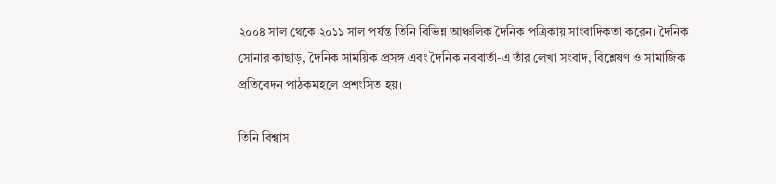২০০৪ সাল থেকে ২০১১ সাল পর্যন্ত তিনি বিভিন্ন আঞ্চলিক দৈনিক পত্রিকায় সাংবাদিকতা করেন। দৈনিক সোনার কাছাড়, দৈনিক সাময়িক প্রসঙ্গ এবং দৈনিক নববার্তা-এ তাঁর লেখা সংবাদ, বিশ্লেষণ ও সামাজিক প্রতিবেদন পাঠকমহলে প্রশংসিত হয়।

তিনি বিশ্বাস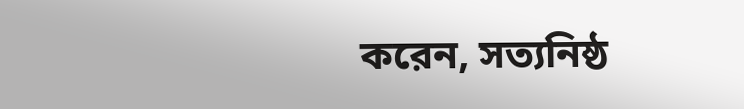করেন, সত্যনিষ্ঠ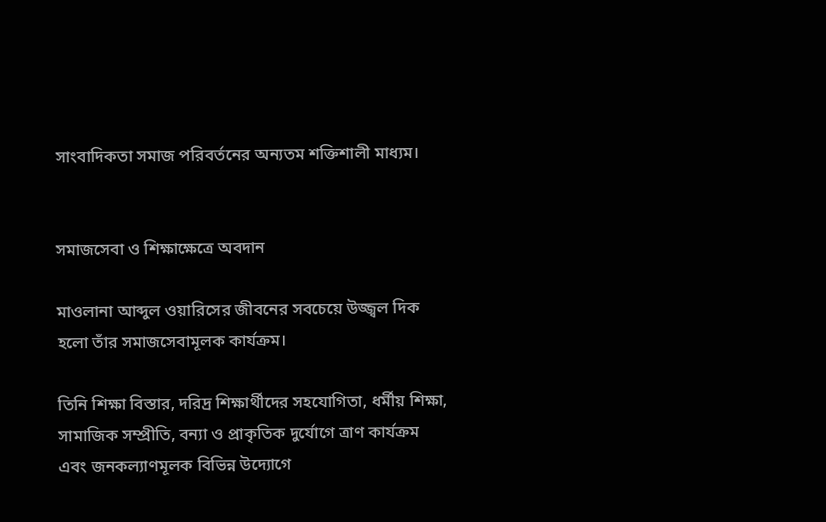সাংবাদিকতা সমাজ পরিবর্তনের অন্যতম শক্তিশালী মাধ্যম।


সমাজসেবা ও শিক্ষাক্ষেত্রে অবদান

মাওলানা আব্দুল ওয়ারিসের জীবনের সবচেয়ে উজ্জ্বল দিক হলো তাঁর সমাজসেবামূলক কার্যক্রম।

তিনি শিক্ষা বিস্তার, দরিদ্র শিক্ষার্থীদের সহযোগিতা, ধর্মীয় শিক্ষা, সামাজিক সম্প্রীতি, বন্যা ও প্রাকৃতিক দুর্যোগে ত্রাণ কার্যক্রম এবং জনকল্যাণমূলক বিভিন্ন উদ্যোগে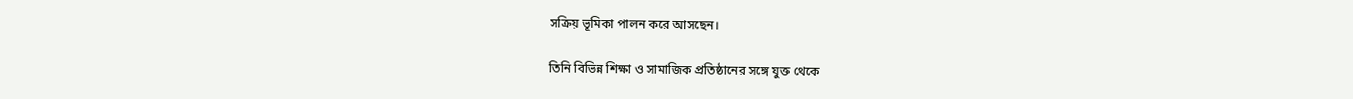সক্রিয় ভূমিকা পালন করে আসছেন।

তিনি বিভিন্ন শিক্ষা ও সামাজিক প্রতিষ্ঠানের সঙ্গে যুক্ত থেকে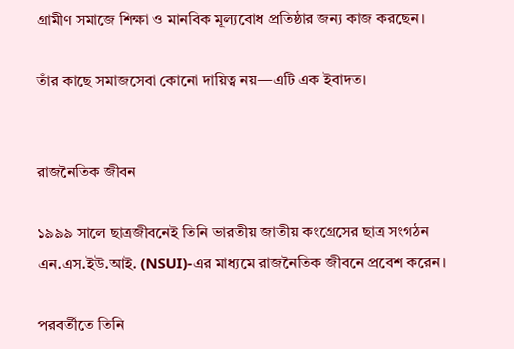গ্রামীণ সমাজে শিক্ষা ও মানবিক মূল্যবোধ প্রতিষ্ঠার জন্য কাজ করছেন।

তাঁর কাছে সমাজসেবা কোনো দায়িত্ব নয়—এটি এক ইবাদত।


রাজনৈতিক জীবন

১৯৯৯ সালে ছাত্রজীবনেই তিনি ভারতীয় জাতীয় কংগ্রেসের ছাত্র সংগঠন এন.এস.ইউ.আই. (NSUI)-এর মাধ্যমে রাজনৈতিক জীবনে প্রবেশ করেন।

পরবর্তীতে তিনি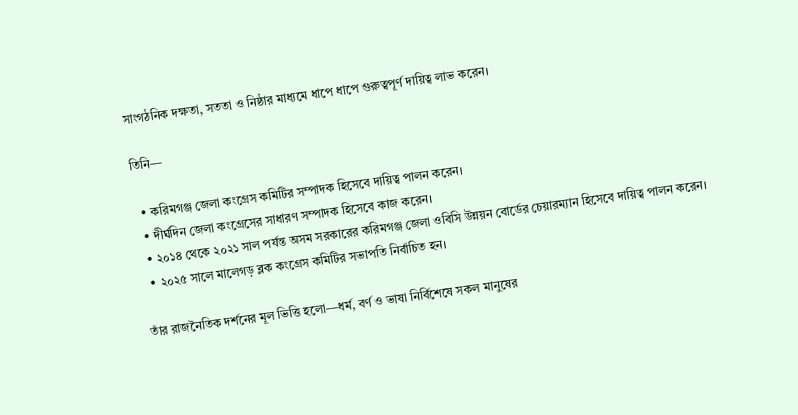সাংগঠনিক দক্ষতা, সততা ও নিষ্ঠার মাধ্যমে ধাপে ধাপে গুরুত্বপূর্ণ দায়িত্ব লাভ করেন।

তিনি—

  • করিমগঞ্জ জেলা কংগ্রেস কমিটির সম্পাদক হিসেবে দায়িত্ব পালন করেন।
  • দীর্ঘদিন জেলা কংগ্রেসের সাধারণ সম্পাদক হিসেবে কাজ করেন।
  • ২০১৪ থেকে ২০২১ সাল পর্যন্ত অসম সরকারের করিমগঞ্জ জেলা ওবিসি উন্নয়ন বোর্ডের চেয়ারম্যান হিসেবে দায়িত্ব পালন করেন।
  • ২০২৫ সালে মালেগড় ব্লক কংগ্রেস কমিটির সভাপতি নির্বাচিত হন।

তাঁর রাজনৈতিক দর্শনের মূল ভিত্তি হলো—ধর্ম, বর্ণ ও ভাষা নির্বিশেষে সকল মানুষের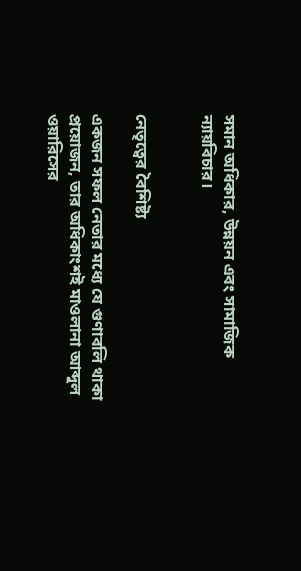সমান অধিকার, উন্নয়ন এবং সামাজিক ন্যায়বিচার।


নেতৃত্বের বৈশিষ্ট্য

একজন সফল নেতার মধ্যে যে গুণাবলি থাকা প্রয়োজন, তার অধিকাংশই মাওলানা আব্দুল ওয়ারিসের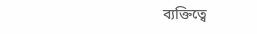ব্যক্তিত্বে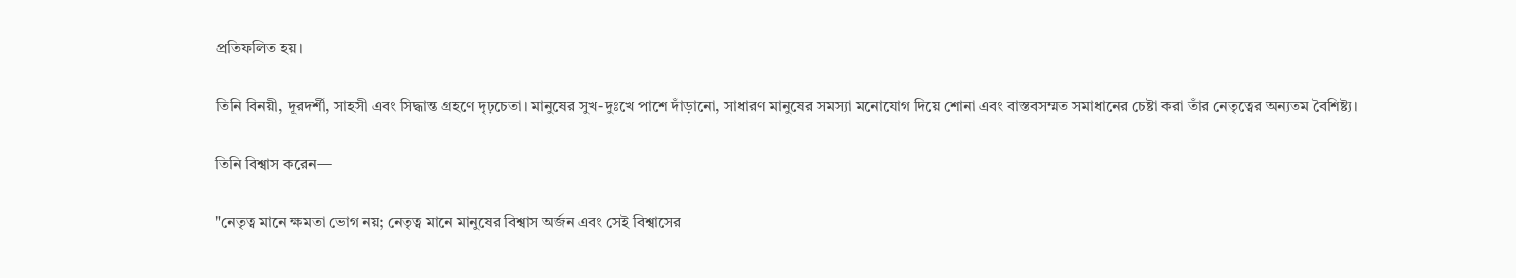প্রতিফলিত হয়।

তিনি বিনয়ী, দূরদর্শী, সাহসী এবং সিদ্ধান্ত গ্রহণে দৃঢ়চেতা। মানুষের সুখ-দুঃখে পাশে দাঁড়ানো, সাধারণ মানুষের সমস্যা মনোযোগ দিয়ে শোনা এবং বাস্তবসম্মত সমাধানের চেষ্টা করা তাঁর নেতৃত্বের অন্যতম বৈশিষ্ট্য।

তিনি বিশ্বাস করেন—

"নেতৃত্ব মানে ক্ষমতা ভোগ নয়; নেতৃত্ব মানে মানুষের বিশ্বাস অর্জন এবং সেই বিশ্বাসের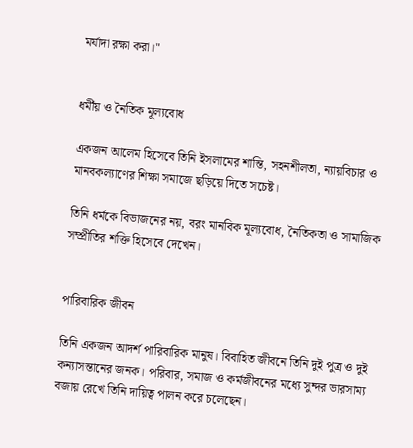মর্যাদা রক্ষা করা।"


ধর্মীয় ও নৈতিক মূল্যবোধ

একজন আলেম হিসেবে তিনি ইসলামের শান্তি, সহনশীলতা, ন্যায়বিচার ও মানবকল্যাণের শিক্ষা সমাজে ছড়িয়ে দিতে সচেষ্ট।

তিনি ধর্মকে বিভাজনের নয়, বরং মানবিক মূল্যবোধ, নৈতিকতা ও সামাজিক সম্প্রীতির শক্তি হিসেবে দেখেন।


পারিবারিক জীবন

তিনি একজন আদর্শ পারিবারিক মানুষ। বিবাহিত জীবনে তিনি দুই পুত্র ও দুই কন্যাসন্তানের জনক। পরিবার, সমাজ ও কর্মজীবনের মধ্যে সুন্দর ভারসাম্য বজায় রেখে তিনি দায়িত্ব পালন করে চলেছেন।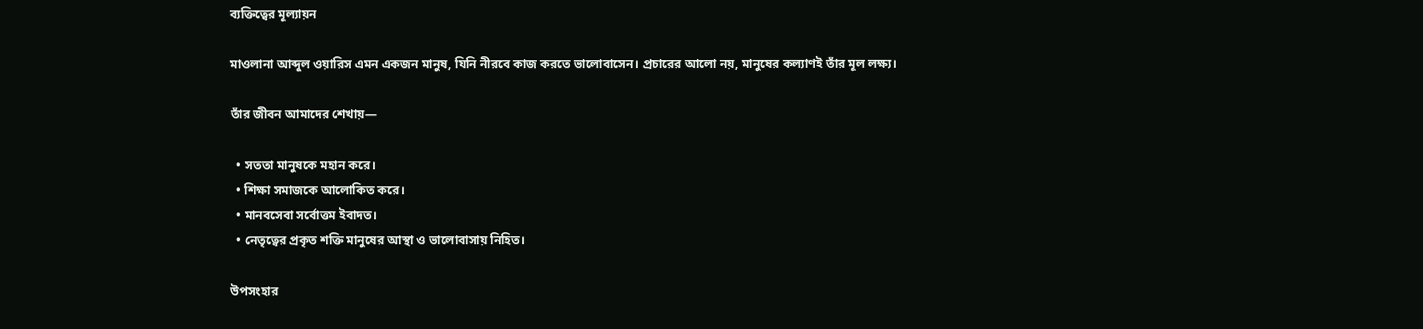ব্যক্তিত্বের মূল্যায়ন

মাওলানা আব্দুল ওয়ারিস এমন একজন মানুষ, যিনি নীরবে কাজ করতে ভালোবাসেন। প্রচারের আলো নয়, মানুষের কল্যাণই তাঁর মূল লক্ষ্য।

তাঁর জীবন আমাদের শেখায়—

  • সততা মানুষকে মহান করে।
  • শিক্ষা সমাজকে আলোকিত করে।
  • মানবসেবা সর্বোত্তম ইবাদত।
  • নেতৃত্বের প্রকৃত শক্তি মানুষের আস্থা ও ভালোবাসায় নিহিত।

উপসংহার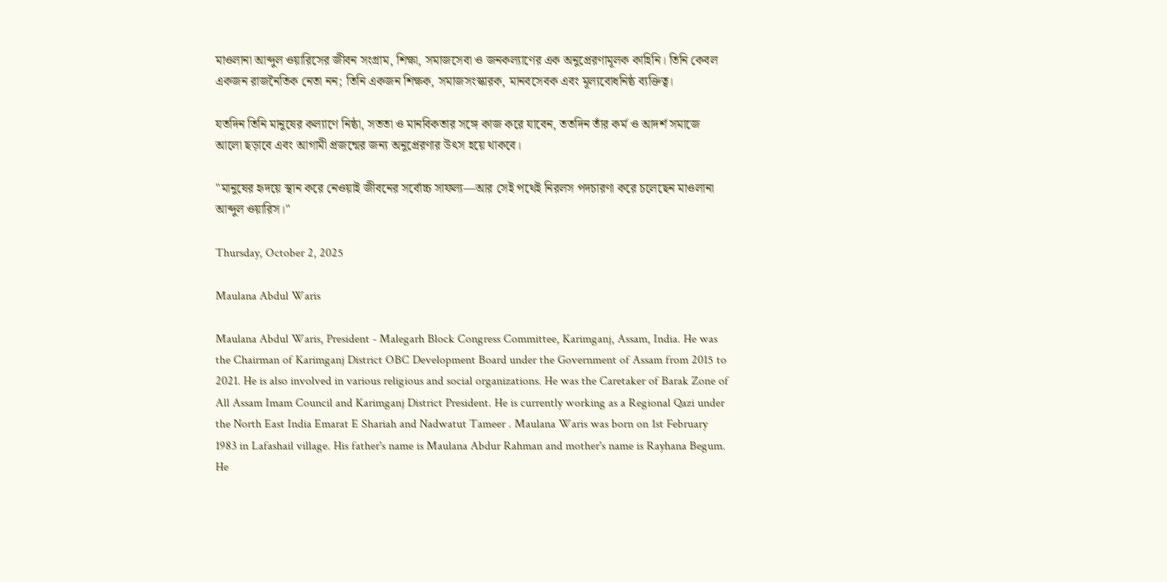মাওলানা আব্দুল ওয়ারিসের জীবন সংগ্রাম, শিক্ষা, সমাজসেবা ও জনকল্যাণের এক অনুপ্রেরণামূলক কাহিনি। তিনি কেবল একজন রাজনৈতিক নেতা নন; তিনি একজন শিক্ষক, সমাজসংস্কারক, মানবসেবক এবং মূল্যবোধনিষ্ঠ ব্যক্তিত্ব।

যতদিন তিনি মানুষের কল্যাণে নিষ্ঠা, সততা ও মানবিকতার সঙ্গে কাজ করে যাবেন, ততদিন তাঁর কর্ম ও আদর্শ সমাজে আলো ছড়াবে এবং আগামী প্রজন্মের জন্য অনুপ্রেরণার উৎস হয়ে থাকবে।

"মানুষের হৃদয়ে স্থান করে নেওয়াই জীবনের সর্বোচ্চ সাফল্য—আর সেই পথেই নিরলস পদচারণা করে চলেছেন মাওলানা আব্দুল ওয়ারিস।"

Thursday, October 2, 2025

Maulana Abdul Waris

Maulana Abdul Waris, President - Malegarh Block Congress Committee, Karimganj, Assam, India. He was the Chairman of Karimganj District OBC Development Board under the Government of Assam from 2015 to 2021. He is also involved in various religious and social organizations. He was the Caretaker of Barak Zone of All Assam Imam Council and Karimganj District President. He is currently working as a Regional Qazi under the North East India Emarat E Shariah and Nadwatut Tameer . Maulana Waris was born on 1st February 1983 in Lafashail village. His father's name is Maulana Abdur Rahman and mother's name is Rayhana Begum. He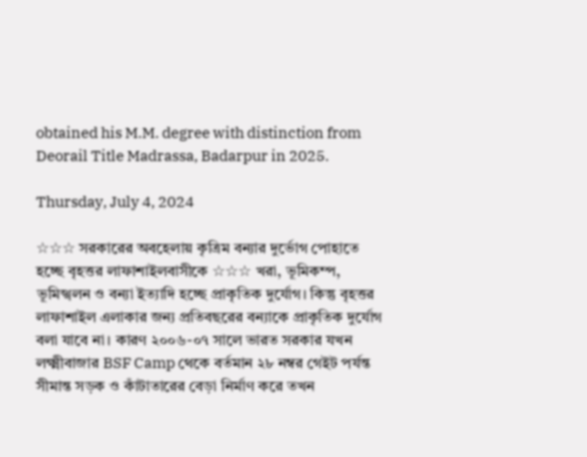obtained his M.M. degree with distinction from Deorail Title Madrassa, Badarpur in 2025.

Thursday, July 4, 2024

☆☆☆ সরকারের অবহেলায় কৃত্রিম বন‍্যার দুর্ভোগ পোহাতে হচ্ছে বৃহত্তর লাফাশাইলবাসীকে ☆☆☆ খরা, ভূমিকম্প, ভূমিস্খলন ও বন‍্যা ইত্যাদি হচ্ছে প্রাকৃতিক দুর্যোগ। কিন্তু বৃহত্তর লাফাশাইল এলাকার জন্য প্রতিবছরের বন‍্যাকে প্রাকৃতিক দুর্যোগ বলা যাবে না। কারণ ২০০৬-০৭ সালে ভারত সরকার যখন লক্ষ্মীবাজার BSF Camp থেকে বর্তমান ২৮ নম্বর গেইট পর্যন্ত সীমান্ত সড়ক ও কাঁটাতারের বেড়া নির্মাণ করে তখন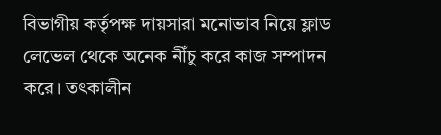বিভাগীয় কর্তৃপক্ষ দায়সারা মনোভাব নিয়ে ফ্লাড লেভেল থেকে অনেক নীঁচু করে কাজ সম্পাদন করে। তৎকালীন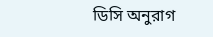ডিসি অনুরাগ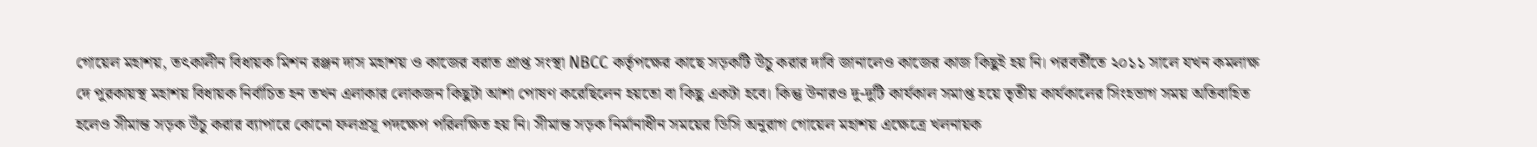গোয়েল মহাশয়, ত‍ৎকালীন বিধায়ক মিশন রঞ্জন দাস মহাশয় ও কাজের বরাত প্রাপ্ত সংস্থা NBCC কর্তৃপক্ষের কাছে সড়কটি উঁচু করার দাবি জানালেও কাজের কাজ কিছুই হয় নি। পরবর্তীতে ২০১১ সালে যখন কমলাক্ষ দে পুরকায়স্থ মহাশয় বিধায়ক নির্বাচিত হন তখন এলাকার লোকজন কিছুটা আশা পোষণ করেছিলেন হয়তো বা কিছু একটা হবে। কিন্তু উনারও দু-দুটি কার্যকাল সমাপ্ত হয়ে তৃতীয় কার্যকালের সিংহভাগ সময় অতিবাহিত হলেও সীমান্ত সড়ক উঁচু করার ব‍্যাপারে কোনো ফলপ্রসূ পদক্ষেপ পরিলক্ষিত হয় নি। সীমান্ত সড়ক নির্মানাধীন সময়ের ডিসি অনুরাগ গোয়েল মহাশয় এক্ষেত্রে খলনায়ক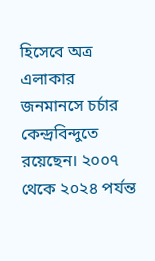হিসেবে অত্র এলাকার জনমানসে চর্চার কেন্দ্রবিন্দুতে রয়েছেন। ২০০৭ থেকে ২০২৪ পর্যন্ত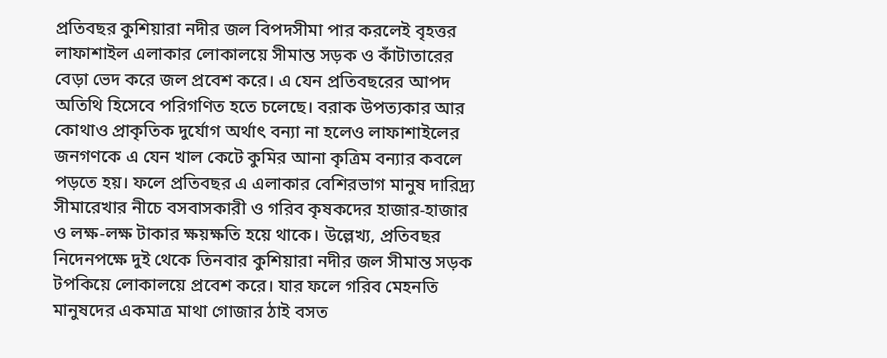প্রতিবছর কুশিয়ারা নদীর জল বিপদসীমা পার করলেই বৃহত্তর লাফাশাইল এলাকার লোকালয়ে সীমান্ত সড়ক ও কাঁটাতারের বেড়া ভেদ করে জল প্রবেশ করে। এ যেন প্রতিবছরের আপদ অতিথি হিসেবে পরিগণিত হতে চলেছে। বরাক উপত‍্যকার আর কোথাও প্রাকৃতিক দুর্যোগ অর্থাৎ বন‍্যা না হলেও লাফাশাইলের জনগণকে এ যেন খাল কেটে কুমির আনা কৃত্রিম বন‍্যার কবলে পড়তে হয়। ফলে প্রতিবছর এ এলাকার বেশিরভাগ মানুষ দারিদ্র্য সীমারেখার নীচে বসবাসকারী ও গরিব কৃষকদের হাজার-হাজার ও লক্ষ-লক্ষ টাকার ক্ষয়ক্ষতি হয়ে থাকে। উল্লেখ্য, প্রতিবছর নিদেনপক্ষে দুই থেকে তিনবার কুশিয়ারা নদীর জল সীমান্ত সড়ক টপকিয়ে লোকালয়ে প্রবেশ করে। যার ফলে গরিব মেহনতি মানুষদের একমাত্র মাথা গোজার ঠাই বসত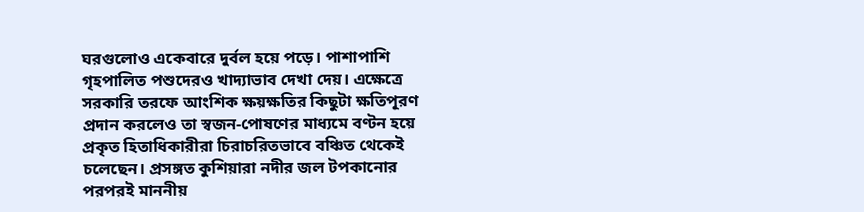ঘরগুলোও একেবারে দুর্বল হয়ে পড়ে। পাশাপাশি গৃহপালিত পশুদেরও খাদ‍্যাভাব দেখা দেয়। এক্ষেত্রে সরকারি তরফে আংশিক ক্ষয়ক্ষতির কিছুটা ক্ষতিপূরণ প্রদান করলেও তা স্বজন-পোষণের মাধ‍্যমে বণ্টন হয়ে প্রকৃত হিতাধিকারীরা চিরাচরিতভাবে বঞ্চিত থেকেই চলেছেন। প্রসঙ্গত কুশিয়ারা নদীর জল টপকানোর পরপরই মাননীয়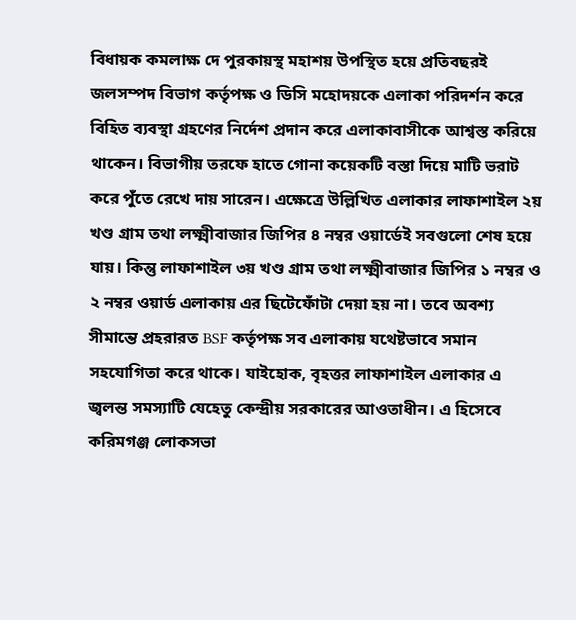বিধায়ক কমলাক্ষ দে পুরকায়স্থ মহাশয় উপস্থিত হয়ে প্রতিবছরই জলসম্পদ বিভাগ কর্তৃপক্ষ ও ডিসি মহোদয়কে এলাকা পরিদর্শন করে বিহিত ব‍্যবস্থা গ্রহণের নির্দেশ প্রদান করে এলাকাবাসীকে আশ্বস্ত করিয়ে থাকেন। বিভাগীয় তরফে হাতে গোনা কয়েকটি বস্তা দিয়ে মাটি ভরাট করে পুঁতে রেখে দায় সারেন। এক্ষেত্রে উল্লিখিত এলাকার লাফাশাইল ২য় খণ্ড গ্রাম তথা লক্ষ্মীবাজার জিপির ৪ নম্বর ওয়ার্ডেই সবগুলো শেষ হয়ে যায়। কিন্তু লাফাশাইল ৩য় খণ্ড গ্রাম তথা লক্ষ্মীবাজার জিপির ১ নম্বর ও ২ নম্বর ওয়ার্ড এলাকায় এর ছিটেফোঁটা দেয়া হয় না। তবে অবশ‍্য সীমান্তে প্রহরারত BSF কর্তৃপক্ষ সব এলাকায় যথেষ্টভাবে সমান সহযোগিতা করে থাকে। যাইহোক, বৃহত্তর লাফাশাইল এলাকার এ জ্বলন্ত সমস‍্যাটি যেহেতু কেন্দ্রীয় সরকারের আওতাধীন। এ হিসেবে করিমগঞ্জ লোকসভা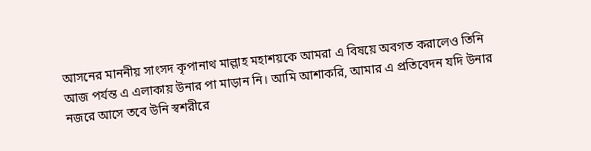আসনের মাননীয় সাংসদ কৃপানাথ মাল্লাহ মহাশয়কে আমরা এ বিষয়ে অবগত করালেও তিনি আজ পর্যন্ত এ এলাকায় উনার পা মাড়ান নি। আমি আশাকরি, আমার এ প্রতিবেদন যদি উনার নজরে আসে তবে উনি স্বশরীরে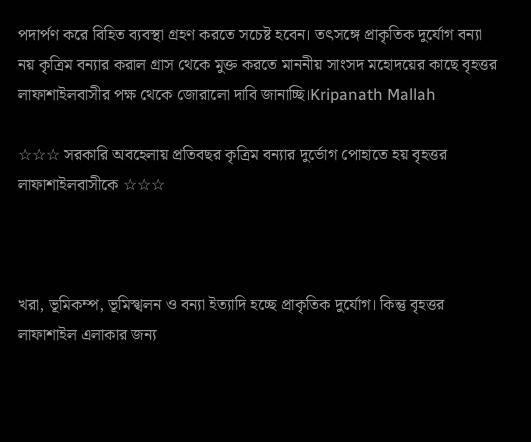পদার্পণ করে বিহিত ব‍্যবস্থা গ্রহণ করতে সচেষ্ট হবেন। তৎসঙ্গে প্রাকৃতিক দুর্যোগ বন‍্যা নয় কৃত্রিম বন‍্যার করাল গ্রাস থেকে মুক্ত করতে মাননীয় সাংসদ মহোদয়ের কাছে বৃহত্তর লাফাশাইলবাসীর পক্ষ থেকে জোরালো দাবি জানাচ্ছি।Kripanath Mallah

☆☆☆ সরকারি অবহেলায় প্রতিবছর কৃত্রিম বন‍্যার দুর্ভোগ পোহাতে হয় বৃহত্তর লাফাশাইলবাসীকে ☆☆☆



খরা, ভূমিকম্প, ভূমিস্খলন ও বন‍্যা ইত্যাদি হচ্ছে প্রাকৃতিক দুর্যোগ। কিন্তু বৃহত্তর লাফাশাইল এলাকার জন্য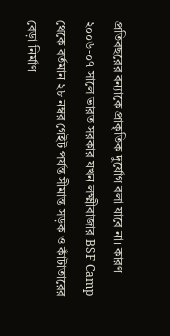প্রতিবছরের বন‍্যাকে প্রাকৃতিক দুর্যোগ বলা যাবে না। কারণ ২০০৬-০৭ সালে ভারত সরকার যখন লক্ষ্মীবাজার BSF Camp থেকে বর্তমান ২৮ নম্বর গেইট পর্যন্ত সীমান্ত সড়ক ও কাঁটাতারের বেড়া নির্মাণ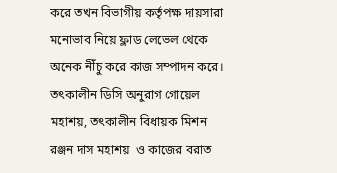করে তখন বিভাগীয় কর্তৃপক্ষ দায়সারা মনোভাব নিয়ে ফ্লাড লেভেল থেকে  অনেক নীঁচু করে কাজ সম্পাদন করে। তৎকালীন ডিসি অনুরাগ গোয়েল মহাশয়, ত‍ৎকালীন বিধায়ক মিশন রঞ্জন দাস মহাশয়  ও কাজের বরাত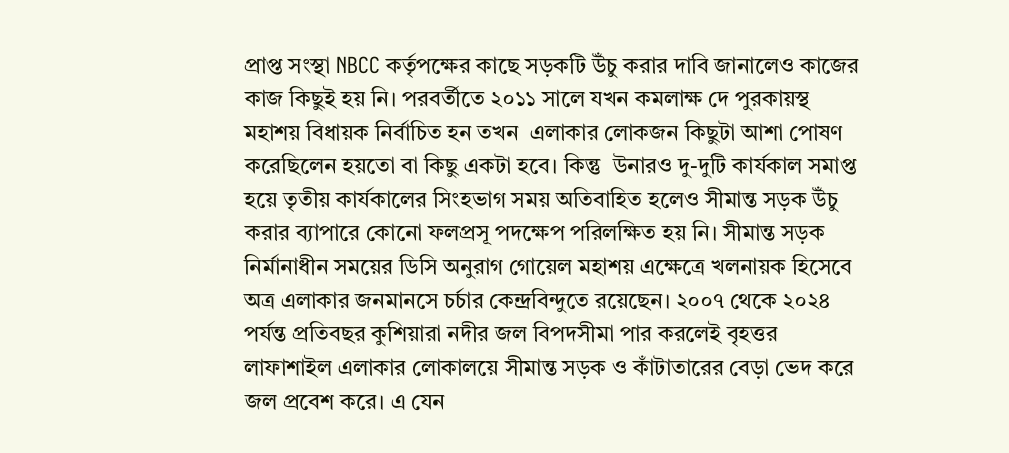প্রাপ্ত সংস্থা NBCC কর্তৃপক্ষের কাছে সড়কটি উঁচু করার দাবি জানালেও কাজের কাজ কিছুই হয় নি। পরবর্তীতে ২০১১ সালে যখন কমলাক্ষ দে পুরকায়স্থ মহাশয় বিধায়ক নির্বাচিত হন তখন  এলাকার লোকজন কিছুটা আশা পোষণ করেছিলেন হয়তো বা কিছু একটা হবে। কিন্তু  উনারও দু-দুটি কার্যকাল সমাপ্ত হয়ে তৃতীয় কার্যকালের সিংহভাগ সময় অতিবাহিত হলেও সীমান্ত সড়ক উঁচু করার ব‍্যাপারে কোনো ফলপ্রসূ পদক্ষেপ পরিলক্ষিত হয় নি। সীমান্ত সড়ক নির্মানাধীন সময়ের ডিসি অনুরাগ গোয়েল মহাশয় এক্ষেত্রে খলনায়ক হিসেবে অত্র এলাকার জনমানসে চর্চার কেন্দ্রবিন্দুতে রয়েছেন। ২০০৭ থেকে ২০২৪ পর্যন্ত প্রতিবছর কুশিয়ারা নদীর জল বিপদসীমা পার করলেই বৃহত্তর লাফাশাইল এলাকার লোকালয়ে সীমান্ত সড়ক ও কাঁটাতারের বেড়া ভেদ করে জল প্রবেশ করে। এ যেন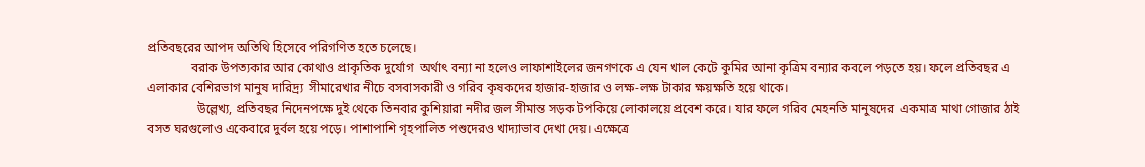প্রতিবছরের আপদ অতিথি হিসেবে পরিগণিত হতে চলেছে।
              বরাক উপত‍্যকার আর কোথাও প্রাকৃতিক দুর্যোগ  অর্থাৎ বন‍্যা না হলেও লাফাশাইলের জনগণকে এ যেন খাল কেটে কুমির আনা কৃত্রিম বন‍্যার কবলে পড়তে হয়। ফলে প্রতিবছর এ এলাকার বেশিরভাগ মানুষ দারিদ্র্য  সীমারেখার নীচে বসবাসকারী ও গরিব কৃষকদের হাজার-হাজার ও লক্ষ-লক্ষ টাকার ক্ষয়ক্ষতি হয়ে থাকে।
                উল্লেখ্য, প্রতিবছর নিদেনপক্ষে দুই থেকে তিনবার কুশিয়ারা নদীর জল সীমান্ত সড়ক টপকিয়ে লোকালয়ে প্রবেশ করে। যার ফলে গরিব মেহনতি মানুষদের  একমাত্র মাথা গোজার ঠাই বসত ঘরগুলোও একেবারে দুর্বল হয়ে পড়ে। পাশাপাশি গৃহপালিত পশুদেরও খাদ‍্যাভাব দেখা দেয়। এক্ষেত্রে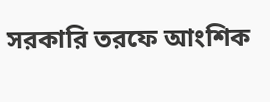সরকারি তরফে আংশিক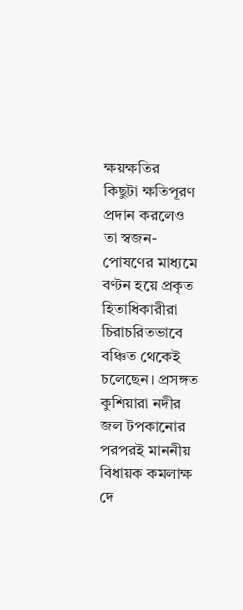ক্ষয়ক্ষতির  কিছুটা ক্ষতিপূরণ প্রদান করলেও তা স্বজন-পোষণের মাধ‍্যমে বণ্টন হয়ে প্রকৃত হিতাধিকারীরা চিরাচরিতভাবে বঞ্চিত থেকেই চলেছেন। প্রসঙ্গত কুশিয়ারা নদীর জল টপকানোর পরপরই মাননীয় বিধায়ক কমলাক্ষ দে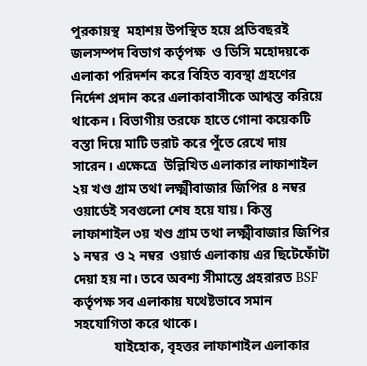পুরকায়স্থ  মহাশয় উপস্থিত হয়ে প্রতিবছরই জলসম্পদ বিভাগ কর্তৃপক্ষ  ও ডিসি মহোদয়কে এলাকা পরিদর্শন করে বিহিত ব‍্যবস্থা গ্রহণের নির্দেশ প্রদান করে এলাকাবাসীকে আশ্বস্ত করিয়ে থাকেন। বিভাগীয় তরফে হাতে গোনা কয়েকটি বস্তা দিয়ে মাটি ভরাট করে পুঁতে রেখে দায় সারেন। এক্ষেত্রে  উল্লিখিত এলাকার লাফাশাইল ২য় খণ্ড গ্রাম তথা লক্ষ্মীবাজার জিপির ৪ নম্বর  ওয়ার্ডেই সবগুলো শেষ হয়ে যায়। কিন্তু লাফাশাইল ৩য় খণ্ড গ্রাম তথা লক্ষ্মীবাজার জিপির ১ নম্বর  ও ২ নম্বর  ওয়ার্ড এলাকায় এর ছিটেফোঁটা দেয়া হয় না। তবে অবশ‍্য সীমান্তে প্রহরারত BSF কর্তৃপক্ষ সব এলাকায় যথেষ্টভাবে সমান সহযোগিতা করে থাকে।
            যাইহোক, বৃহত্তর লাফাশাইল এলাকার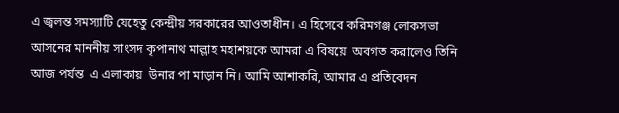এ জ্বলন্ত সমস‍্যাটি যেহেতু কেন্দ্রীয় সরকারের আওতাধীন। এ হিসেবে করিমগঞ্জ লোকসভা আসনের মাননীয় সাংসদ কৃপানাথ মাল্লাহ মহাশয়কে আমরা এ বিষয়ে  অবগত করালেও তিনি আজ পর্যন্ত  এ এলাকায়  উনার পা মাড়ান নি। আমি আশাকরি, আমার এ প্রতিবেদন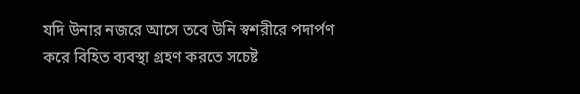যদি উনার নজরে আসে তবে উনি স্বশরীরে পদার্পণ করে বিহিত ব‍্যবস্থা গ্রহণ করতে সচেষ্ট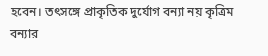হবেন। তৎসঙ্গে প্রাকৃতিক দুর্যোগ বন‍্যা নয় কৃত্রিম বন‍্যার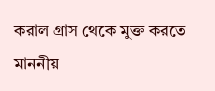করাল গ্রাস থেকে মুক্ত করতে মাননীয়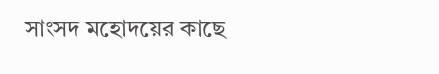সাংসদ মহোদয়ের কাছে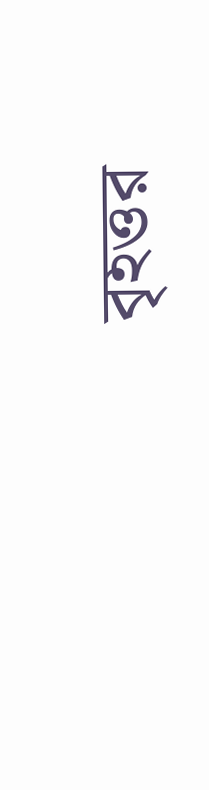বৃহত্তর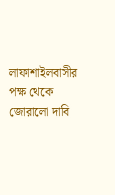লাফাশাইলবাসীর পক্ষ থেকে জোরালো দাবি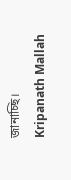জানাচ্ছি।
Kripanath Mallah